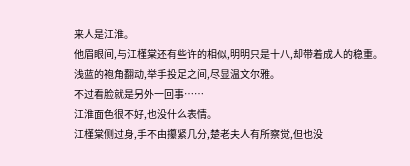来人是江淮。
他眉眼间,与江槿棠还有些许的相似,明明只是十八,却带着成人的稳重。
浅蓝的袍角翻动,举手投足之间,尽显温文尔雅。
不过看脸就是另外一回事……
江淮面色很不好,也没什么表情。
江槿棠侧过身,手不由攥紧几分,楚老夫人有所察觉,但也没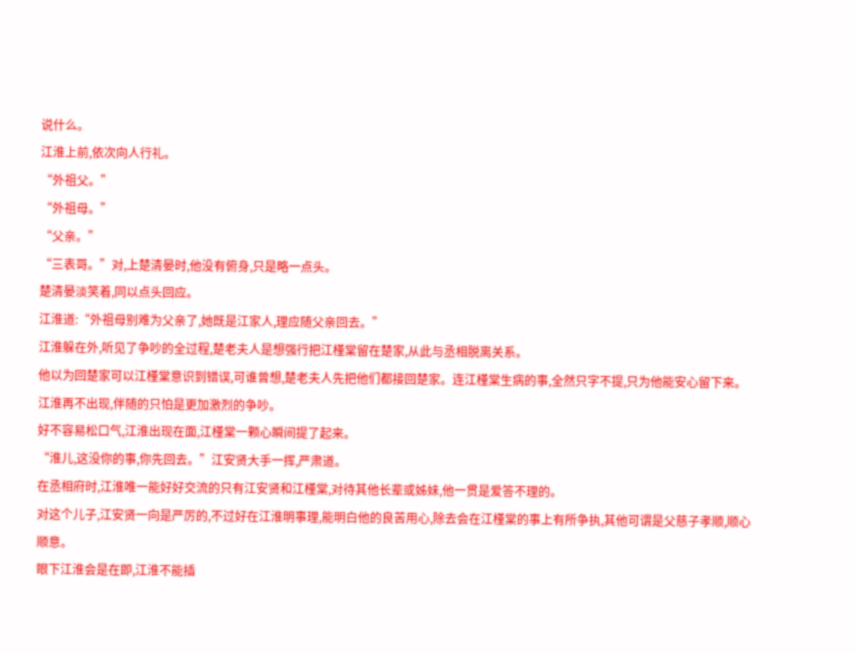说什么。
江淮上前,依次向人行礼。
“外祖父。”
“外祖母。”
“父亲。”
“三表哥。”对,上楚清晏时,他没有俯身,只是略一点头。
楚清晏淡笑着,同以点头回应。
江淮道:“外祖母别难为父亲了,她既是江家人,理应随父亲回去。”
江淮躲在外,听见了争吵的全过程,楚老夫人是想强行把江槿棠留在楚家,从此与丞相脱离关系。
他以为回楚家可以江槿棠意识到错误,可谁曾想,楚老夫人先把他们都接回楚家。连江槿棠生病的事,全然只字不提,只为他能安心留下来。
江淮再不出现,伴随的只怕是更加激烈的争吵。
好不容易松口气,江淮出现在面,江槿棠一颗心瞬间提了起来。
“淮儿,这没你的事,你先回去。”江安贤大手一挥,严肃道。
在丞相府时,江淮唯一能好好交流的只有江安贤和江槿棠,对待其他长辈或姊妹,他一贯是爱答不理的。
对这个儿子,江安贤一向是严厉的,不过好在江淮明事理,能明白他的良苦用心,除去会在江槿棠的事上有所争执,其他可谓是父慈子孝顺,顺心顺意。
眼下江淮会是在即,江淮不能插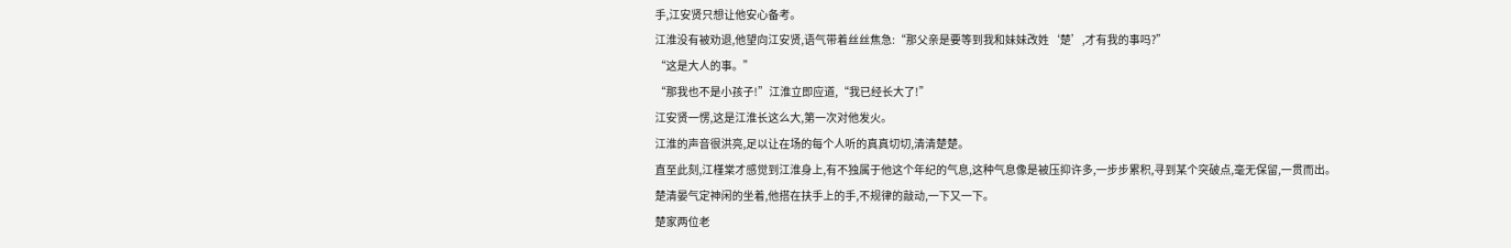手,江安贤只想让他安心备考。
江淮没有被劝退,他望向江安贤,语气带着丝丝焦急:“那父亲是要等到我和妹妹改姓‘楚’,才有我的事吗?”
“这是大人的事。”
“那我也不是小孩子!”江淮立即应道,“我已经长大了!”
江安贤一愣,这是江淮长这么大,第一次对他发火。
江淮的声音很洪亮,足以让在场的每个人听的真真切切,清清楚楚。
直至此刻,江槿棠才感觉到江淮身上,有不独属于他这个年纪的气息,这种气息像是被压抑许多,一步步累积,寻到某个突破点,毫无保留,一贯而出。
楚清晏气定神闲的坐着,他搭在扶手上的手,不规律的敲动,一下又一下。
楚家两位老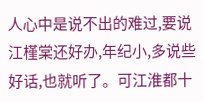人心中是说不出的难过,要说江槿棠还好办,年纪小,多说些好话,也就听了。可江淮都十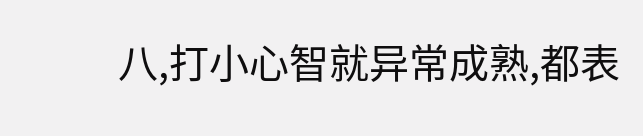八,打小心智就异常成熟,都表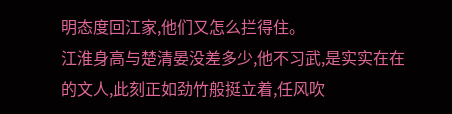明态度回江家,他们又怎么拦得住。
江淮身高与楚清晏没差多少,他不习武,是实实在在的文人,此刻正如劲竹般挺立着,任风吹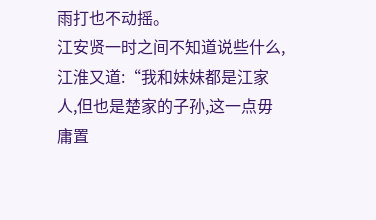雨打也不动摇。
江安贤一时之间不知道说些什么,江淮又道:“我和妹妹都是江家人,但也是楚家的子孙,这一点毋庸置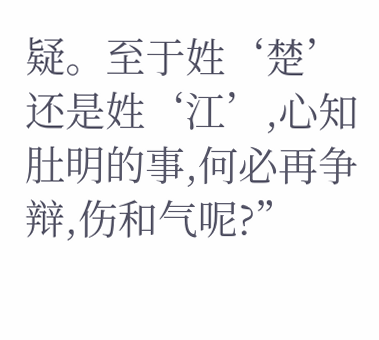疑。至于姓‘楚’还是姓‘江’,心知肚明的事,何必再争辩,伤和气呢?”